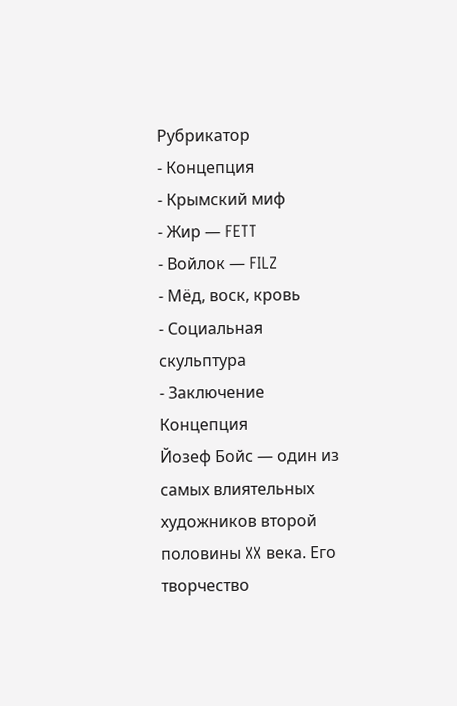Рубрикатор
- Концепция
- Крымский миф
- Жир — FETT
- Войлок — FILZ
- Мёд, воск, кровь
- Социальная скульптура
- Заключение
Концепция
Йозеф Бойс — один из самых влиятельных художников второй половины XX века. Его творчество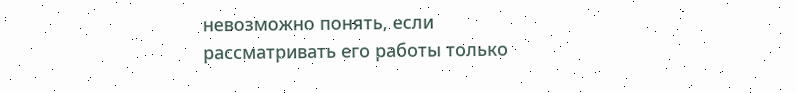невозможно понять, если рассматривать его работы только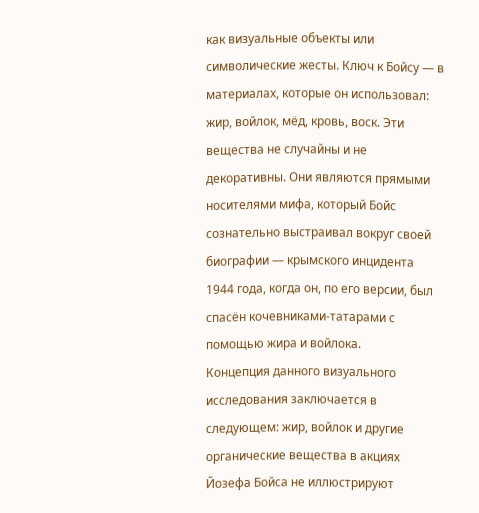как визуальные объекты или символические жесты. Ключ к Бойсу — в материалах, которые он использовал: жир, войлок, мёд, кровь, воск. Эти вещества не случайны и не декоративны. Они являются прямыми носителями мифа, который Бойс сознательно выстраивал вокруг своей биографии — крымского инцидента 1944 года, когда он, по его версии, был спасён кочевниками-татарами с помощью жира и войлока.
Концепция данного визуального исследования заключается в следующем: жир, войлок и другие органические вещества в акциях Йозефа Бойса не иллюстрируют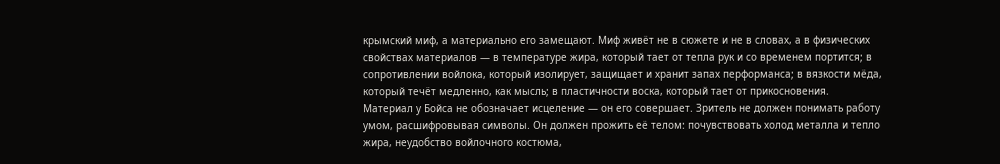крымский миф, а материально его замещают. Миф живёт не в сюжете и не в словах, а в физических свойствах материалов — в температуре жира, который тает от тепла рук и со временем портится; в сопротивлении войлока, который изолирует, защищает и хранит запах перформанса; в вязкости мёда, который течёт медленно, как мысль; в пластичности воска, который тает от прикосновения.
Материал у Бойса не обозначает исцеление — он его совершает. Зритель не должен понимать работу умом, расшифровывая символы. Он должен прожить её телом: почувствовать холод металла и тепло жира, неудобство войлочного костюма,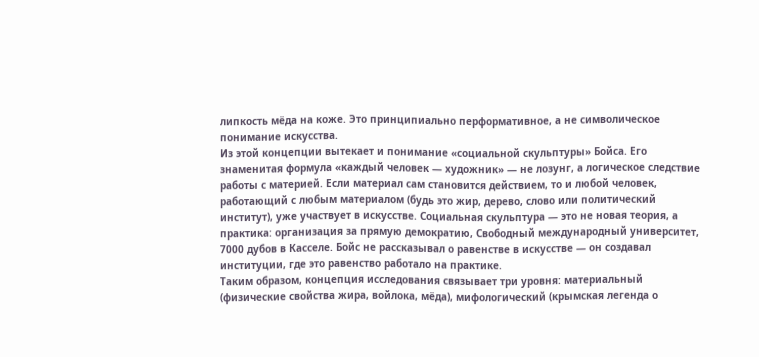липкость мёда на коже. Это принципиально перформативное, а не символическое понимание искусства.
Из этой концепции вытекает и понимание «социальной скульптуры» Бойса. Его знаменитая формула «каждый человек — художник» — не лозунг, а логическое следствие работы с материей. Если материал сам становится действием, то и любой человек, работающий с любым материалом (будь это жир, дерево, слово или политический институт), уже участвует в искусстве. Социальная скульптура — это не новая теория, а практика: организация за прямую демократию, Свободный международный университет, 7000 дубов в Касселе. Бойс не рассказывал о равенстве в искусстве — он создавал институции, где это равенство работало на практике.
Таким образом, концепция исследования связывает три уровня: материальный (физические свойства жира, войлока, мёда), мифологический (крымская легенда о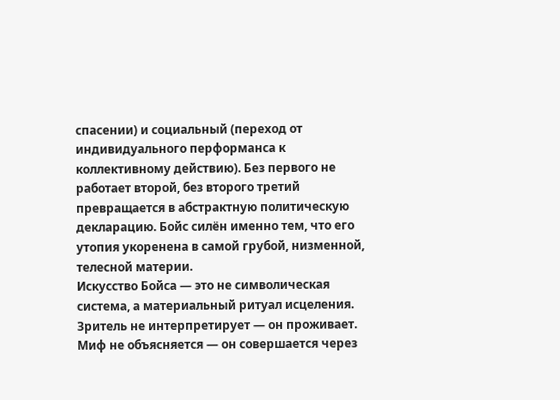спасении) и социальный (переход от индивидуального перформанса к коллективному действию). Без первого не работает второй, без второго третий превращается в абстрактную политическую декларацию. Бойс силён именно тем, что его утопия укоренена в самой грубой, низменной, телесной материи.
Искусство Бойса — это не символическая система, а материальный ритуал исцеления. Зритель не интерпретирует — он проживает. Миф не объясняется — он совершается через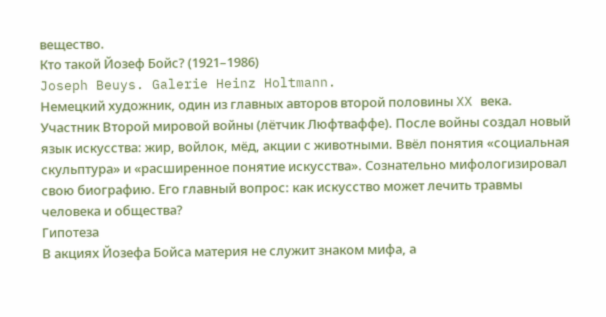вещество.
Кто такой Йозеф Бойс? (1921–1986)
Joseph Beuys. Galerie Heinz Holtmann.
Немецкий художник, один из главных авторов второй половины XX века. Участник Второй мировой войны (лётчик Люфтваффе). После войны создал новый язык искусства: жир, войлок, мёд, акции с животными. Ввёл понятия «социальная скульптура» и «расширенное понятие искусства». Сознательно мифологизировал свою биографию. Его главный вопрос: как искусство может лечить травмы человека и общества?
Гипотеза
В акциях Йозефа Бойса материя не служит знаком мифа, а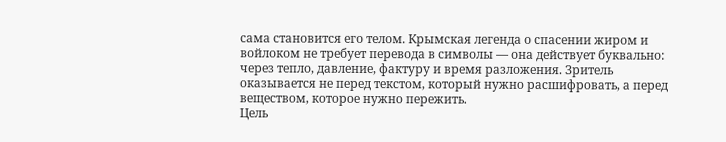сама становится его телом. Крымская легенда о спасении жиром и войлоком не требует перевода в символы — она действует буквально: через тепло, давление, фактуру и время разложения. Зритель оказывается не перед текстом, который нужно расшифровать, а перед веществом, которое нужно пережить.
Цель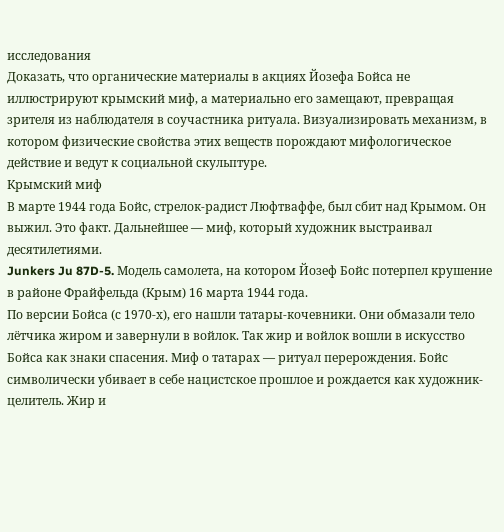исследования
Доказать, что органические материалы в акциях Йозефа Бойса не иллюстрируют крымский миф, а материально его замещают, превращая зрителя из наблюдателя в соучастника ритуала. Визуализировать механизм, в котором физические свойства этих веществ порождают мифологическое действие и ведут к социальной скульптуре.
Крымский миф
В марте 1944 года Бойс, стрелок-радист Люфтваффе, был сбит над Крымом. Он выжил. Это факт. Дальнейшее — миф, который художник выстраивал десятилетиями.
Junkers Ju 87D-5. Модель самолета, на котором Йозеф Бойс потерпел крушение в районе Фрайфельда (Крым) 16 марта 1944 года.
По версии Бойса (с 1970-х), его нашли татары-кочевники. Они обмазали тело лётчика жиром и завернули в войлок. Так жир и войлок вошли в искусство Бойса как знаки спасения. Миф о татарах — ритуал перерождения. Бойс символически убивает в себе нацистское прошлое и рождается как художник-целитель. Жир и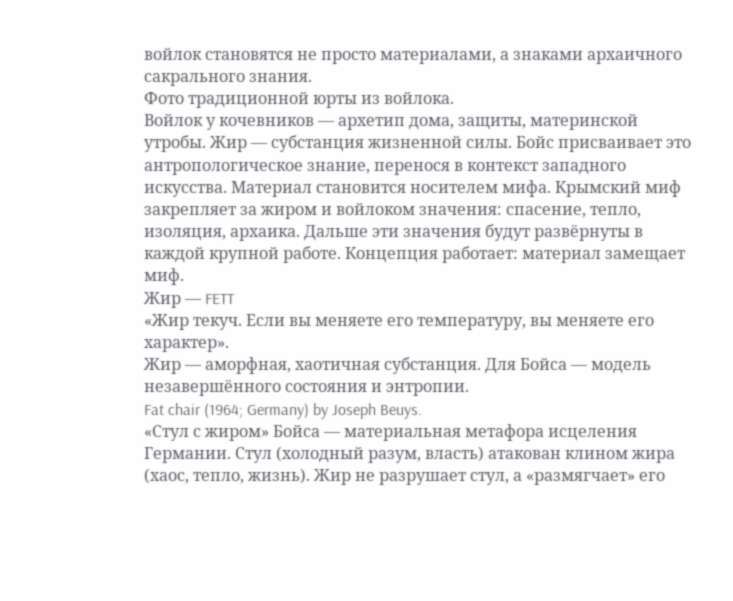войлок становятся не просто материалами, а знаками архаичного сакрального знания.
Фото традиционной юрты из войлока.
Войлок у кочевников — архетип дома, защиты, материнской утробы. Жир — субстанция жизненной силы. Бойс присваивает это антропологическое знание, перенося в контекст западного искусства. Материал становится носителем мифа. Крымский миф закрепляет за жиром и войлоком значения: спасение, тепло, изоляция, архаика. Дальше эти значения будут развёрнуты в каждой крупной работе. Концепция работает: материал замещает миф.
Жир — FETT
«Жир текуч. Если вы меняете его температуру, вы меняете его характер».
Жир — аморфная, хаотичная субстанция. Для Бойса — модель незавершённого состояния и энтропии.
Fat chair (1964; Germany) by Joseph Beuys.
«Стул с жиром» Бойса — материальная метафора исцеления Германии. Стул (холодный разум, власть) атакован клином жира (хаос, тепло, жизнь). Жир не разрушает стул, а «размягчает» его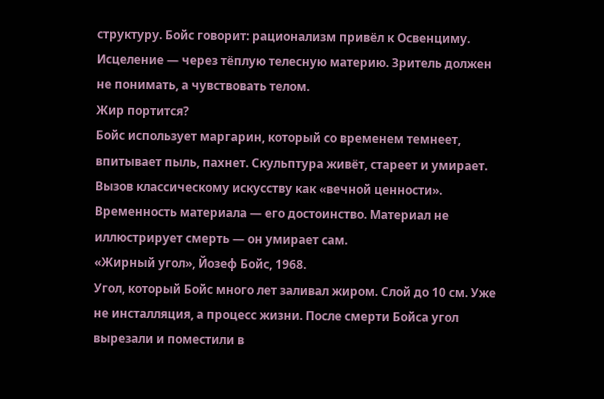структуру. Бойс говорит: рационализм привёл к Освенциму. Исцеление — через тёплую телесную материю. Зритель должен не понимать, а чувствовать телом.
Жир портится?
Бойс использует маргарин, который со временем темнеет, впитывает пыль, пахнет. Скульптура живёт, стареет и умирает. Вызов классическому искусству как «вечной ценности». Временность материала — его достоинство. Материал не иллюстрирует смерть — он умирает сам.
«Жирный угол», Йозеф Бойс, 1968.
Угол, который Бойс много лет заливал жиром. Слой до 10 см. Уже не инсталляция, а процесс жизни. После смерти Бойса угол вырезали и поместили в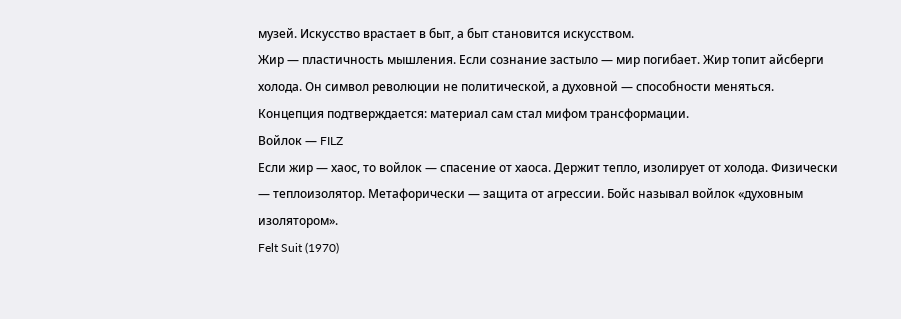музей. Искусство врастает в быт, а быт становится искусством.
Жир — пластичность мышления. Если сознание застыло — мир погибает. Жир топит айсберги холода. Он символ революции не политической, а духовной — способности меняться. Концепция подтверждается: материал сам стал мифом трансформации.
Войлок — FILZ
Если жир — хаос, то войлок — спасение от хаоса. Держит тепло, изолирует от холода. Физически — теплоизолятор. Метафорически — защита от агрессии. Бойс называл войлок «духовным изолятором».
Felt Suit (1970)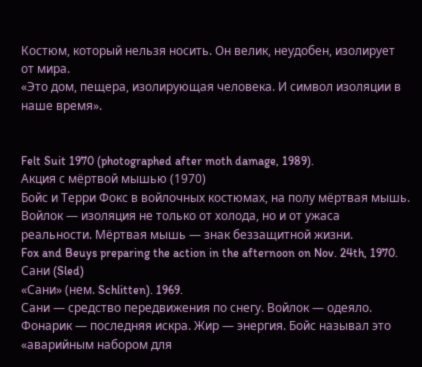Костюм, который нельзя носить. Он велик, неудобен, изолирует от мира.
«Это дом, пещера, изолирующая человека. И символ изоляции в наше время».


Felt Suit 1970 (photographed after moth damage, 1989).
Акция с мёртвой мышью (1970)
Бойс и Терри Фокс в войлочных костюмах, на полу мёртвая мышь. Войлок — изоляция не только от холода, но и от ужаса реальности. Мёртвая мышь — знак беззащитной жизни.
Fox and Beuys preparing the action in the afternoon on Nov. 24th, 1970.
Сани (Sled)
«Сани» (нем. Schlitten). 1969.
Сани — средство передвижения по снегу. Войлок — одеяло. Фонарик — последняя искра. Жир — энергия. Бойс называл это «аварийным набором для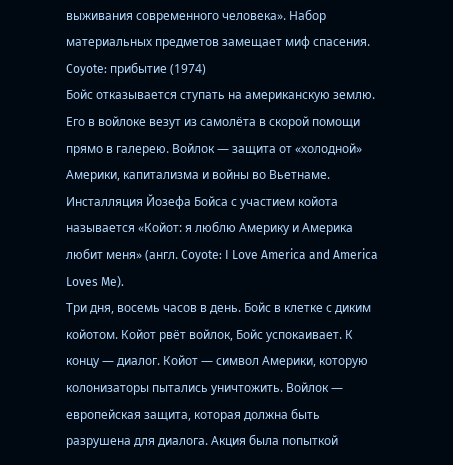выживания современного человека». Набор материальных предметов замещает миф спасения.
Coyote: прибытие (1974)
Бойс отказывается ступать на американскую землю. Его в войлоке везут из самолёта в скорой помощи прямо в галерею. Войлок — защита от «холодной» Америки, капитализма и войны во Вьетнаме.
Инсталляция Йозефа Бойса с участием койота называется «Койот: я люблю Америку и Америка любит меня» (англ. Coyote: I Love America and America Loves Me).
Три дня, восемь часов в день. Бойс в клетке с диким койотом. Койот рвёт войлок, Бойс успокаивает. К концу — диалог. Койот — символ Америки, которую колонизаторы пытались уничтожить. Войлок — европейская защита, которая должна быть разрушена для диалога. Акция была попыткой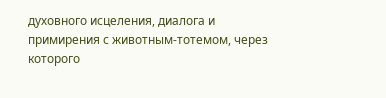духовного исцеления, диалога и примирения с животным-тотемом, через которого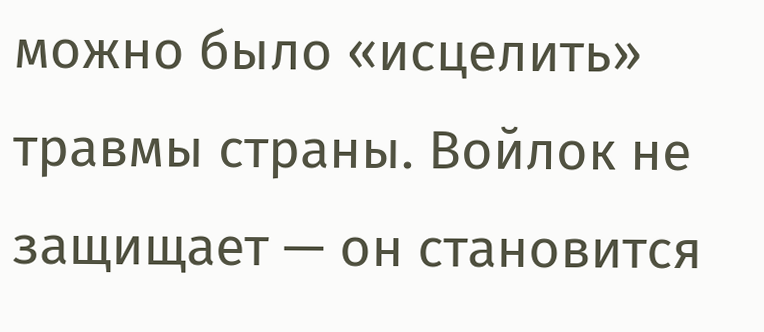можно было «исцелить» травмы страны. Войлок не защищает — он становится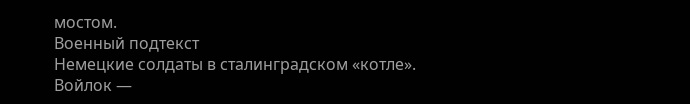мостом.
Военный подтекст
Немецкие солдаты в сталинградском «котле».
Войлок —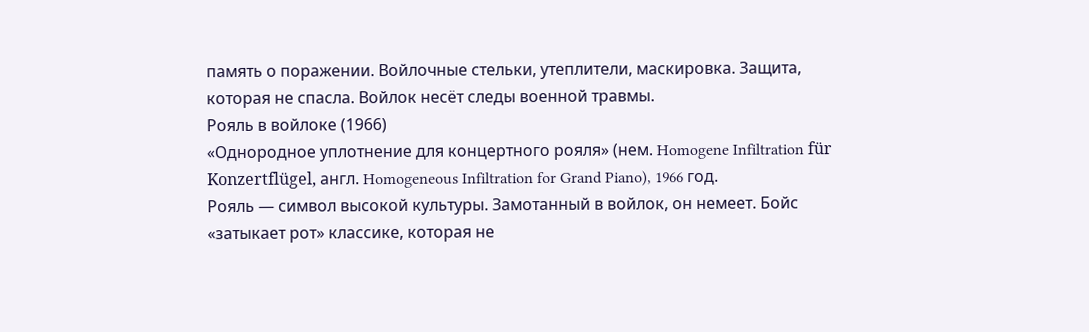память о поражении. Войлочные стельки, утеплители, маскировка. Защита, которая не спасла. Войлок несёт следы военной травмы.
Рояль в войлоке (1966)
«Однородное уплотнение для концертного рояля» (нем. Homogene Infiltration für Konzertflügel, англ. Homogeneous Infiltration for Grand Piano), 1966 год.
Рояль — символ высокой культуры. Замотанный в войлок, он немеет. Бойс «затыкает рот» классике, которая не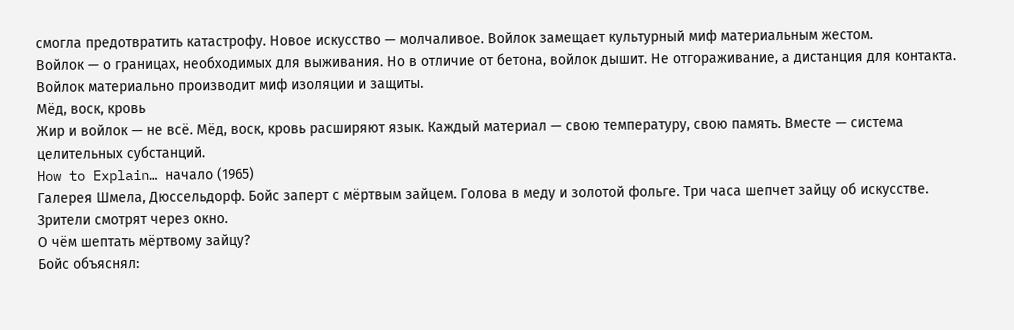смогла предотвратить катастрофу. Новое искусство — молчаливое. Войлок замещает культурный миф материальным жестом.
Войлок — о границах, необходимых для выживания. Но в отличие от бетона, войлок дышит. Не отгораживание, а дистанция для контакта. Войлок материально производит миф изоляции и защиты.
Мёд, воск, кровь
Жир и войлок — не всё. Мёд, воск, кровь расширяют язык. Каждый материал — свою температуру, свою память. Вместе — система целительных субстанций.
How to Explain… начало (1965)
Галерея Шмела, Дюссельдорф. Бойс заперт с мёртвым зайцем. Голова в меду и золотой фольге. Три часа шепчет зайцу об искусстве. Зрители смотрят через окно.
О чём шептать мёртвому зайцу?
Бойс объяснял: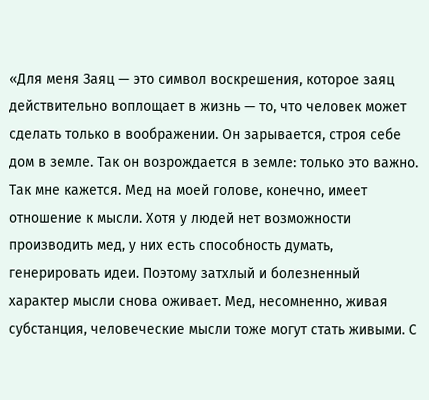«Для меня Заяц — это символ воскрешения, которое заяц действительно воплощает в жизнь — то, что человек может сделать только в воображении. Он зарывается, строя себе дом в земле. Так он возрождается в земле: только это важно. Так мне кажется. Мед на моей голове, конечно, имеет отношение к мысли. Хотя у людей нет возможности производить мед, у них есть способность думать, генерировать идеи. Поэтому затхлый и болезненный характер мысли снова оживает. Мед, несомненно, живая субстанция, человеческие мысли тоже могут стать живыми. С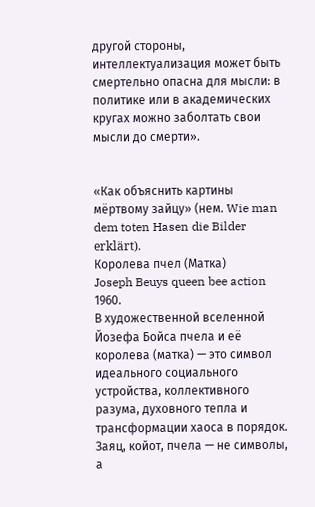другой стороны, интеллектуализация может быть смертельно опасна для мысли: в политике или в академических кругах можно заболтать свои мысли до смерти».


«Как объяснить картины мёртвому зайцу» (нем. Wie man dem toten Hasen die Bilder erklärt).
Королева пчел (Матка)
Joseph Beuys queen bee action 1960.
В художественной вселенной Йозефа Бойса пчела и её королева (матка) — это символ идеального социального устройства, коллективного разума, духовного тепла и трансформации хаоса в порядок. Заяц, койот, пчела — не символы, а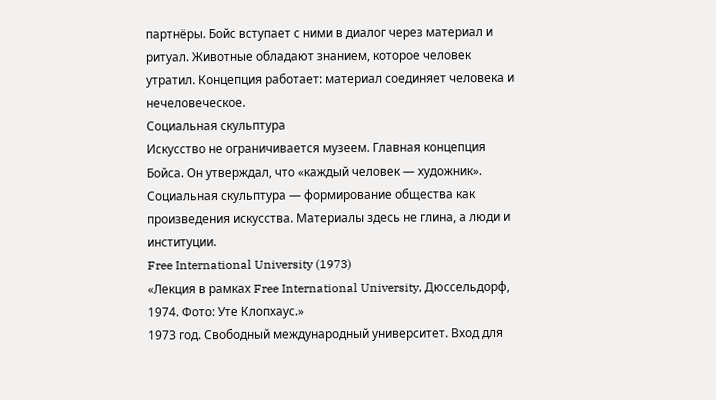партнёры. Бойс вступает с ними в диалог через материал и ритуал. Животные обладают знанием, которое человек утратил. Концепция работает: материал соединяет человека и нечеловеческое.
Социальная скульптура
Искусство не ограничивается музеем. Главная концепция Бойса. Он утверждал, что «каждый человек — художник». Социальная скульптура — формирование общества как произведения искусства. Материалы здесь не глина, а люди и институции.
Free International University (1973)
«Лекция в рамках Free International University, Дюссельдорф, 1974. Фото: Уте Клопхаус.»
1973 год. Свободный международный университет. Вход для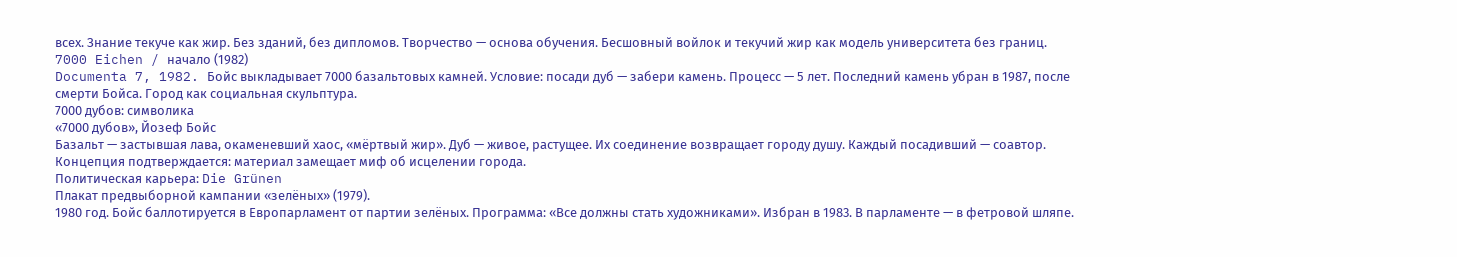всех. Знание текуче как жир. Без зданий, без дипломов. Творчество — основа обучения. Бесшовный войлок и текучий жир как модель университета без границ.
7000 Eichen / начало (1982)
Documenta 7, 1982. Бойс выкладывает 7000 базальтовых камней. Условие: посади дуб — забери камень. Процесс — 5 лет. Последний камень убран в 1987, после смерти Бойса. Город как социальная скульптура.
7000 дубов: символика
«7000 дубов», Йозеф Бойс
Базальт — застывшая лава, окаменевший хаос, «мёртвый жир». Дуб — живое, растущее. Их соединение возвращает городу душу. Каждый посадивший — соавтор. Концепция подтверждается: материал замещает миф об исцелении города.
Политическая карьера: Die Grünen
Плакат предвыборной кампании «зелёных» (1979).
1980 год. Бойс баллотируется в Европарламент от партии зелёных. Программа: «Все должны стать художниками». Избран в 1983. В парламенте — в фетровой шляпе.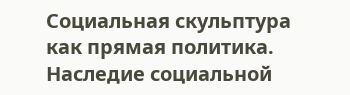Социальная скульптура как прямая политика.
Наследие социальной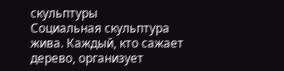скульптуры
Социальная скульптура жива. Каждый, кто сажает дерево, организует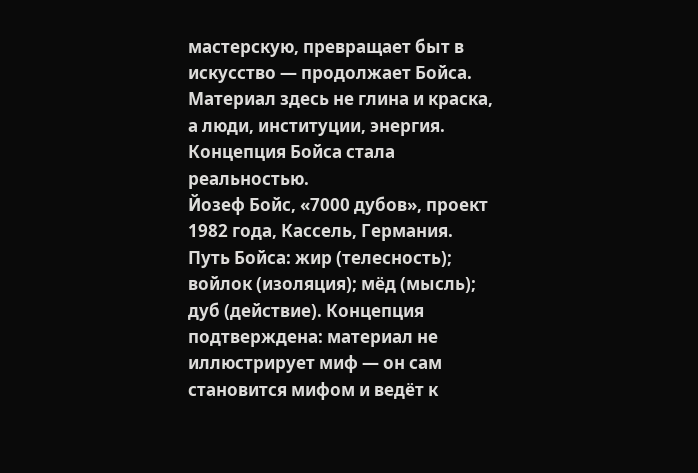мастерскую, превращает быт в искусство — продолжает Бойса. Материал здесь не глина и краска, а люди, институции, энергия. Концепция Бойса стала реальностью.
Йозеф Бойс, «7000 дубов», проект 1982 года, Кассель, Германия.
Путь Бойса: жир (телесность); войлок (изоляция); мёд (мысль); дуб (действие). Концепция подтверждена: материал не иллюстрирует миф — он сам становится мифом и ведёт к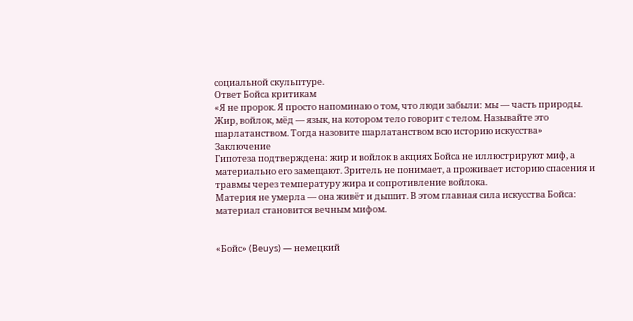социальной скульптуре.
Ответ Бойса критикам
«Я не пророк. Я просто напоминаю о том, что люди забыли: мы — часть природы. Жир, войлок, мёд — язык, на котором тело говорит с телом. Называйте это шарлатанством. Тогда назовите шарлатанством всю историю искусства»
Заключение
Гипотеза подтверждена: жир и войлок в акциях Бойса не иллюстрируют миф, а материально его замещают. Зритель не понимает, а проживает историю спасения и травмы через температуру жира и сопротивление войлока.
Материя не умерла — она живёт и дышит. В этом главная сила искусства Бойса: материал становится вечным мифом.


«Бойс» (Beuys) — немецкий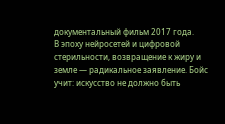документальный фильм 2017 года.
В эпоху нейросетей и цифровой стерильности, возвращение к жиру и земле — радикальное заявление. Бойс учит: искусство не должно быть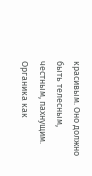красивым. Оно должно быть телесным, честным, пахнущим. Органика как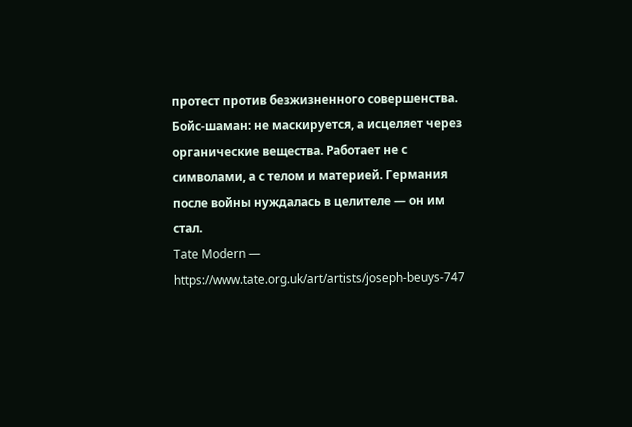протест против безжизненного совершенства.
Бойс-шаман: не маскируется, а исцеляет через органические вещества. Работает не с символами, а с телом и материей. Германия после войны нуждалась в целителе — он им стал.
Tate Modern — https://www.tate.org.uk/art/artists/joseph-beuys-747